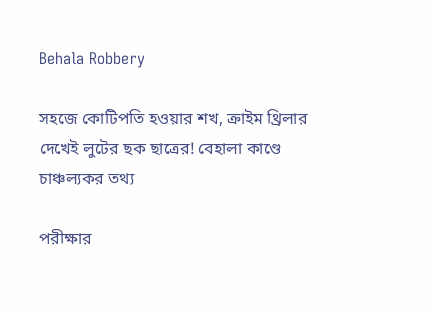Behala Robbery

সহজে কোটিপতি হওয়ার শখ, ক্রাইম থ্রিলার দেখেই লুটের ছক ছাত্রের! বেহালা কাণ্ডে চাঞ্চল্যকর তথ্য

পরীক্ষার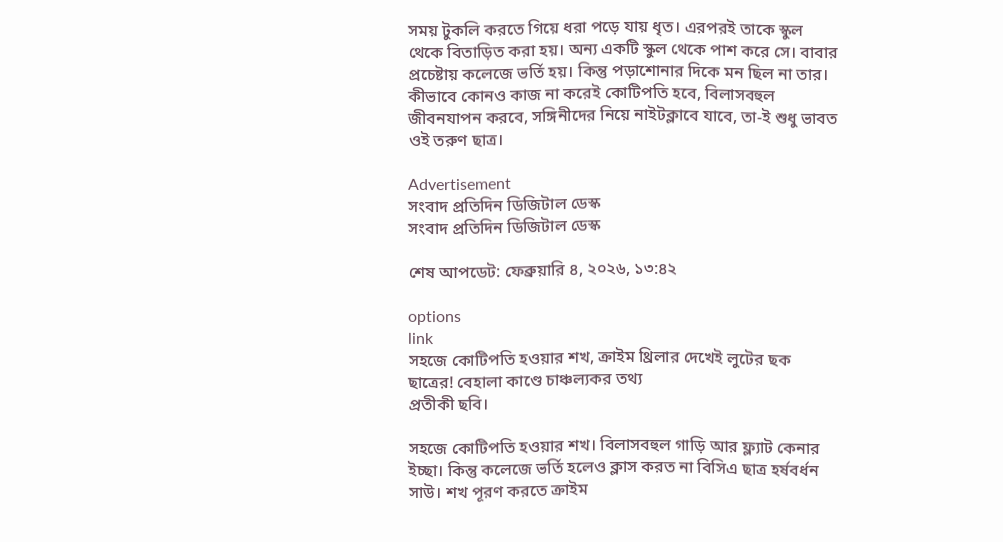সময় টুকলি করতে গিয়ে ধরা পড়ে যায় ধৃত। এরপরই তাকে স্কুল থেকে বিতাড়িত করা হয়। অন্য একটি স্কুল থেকে পাশ করে সে। বাবার প্রচেষ্টায় কলেজে ভর্তি হয়। কিন্তু পড়াশোনার দিকে মন ছিল না তার। কীভাবে কোনও কাজ না করেই কোটিপতি হবে, বিলাসবহুল জীবনযাপন করবে, সঙ্গিনীদের নিয়ে নাইটক্লাবে যাবে, তা-ই শুধু ভাবত ওই তরুণ ছাত্র।

Advertisement
সংবাদ প্রতিদিন ডিজিটাল ডেস্ক
সংবাদ প্রতিদিন ডিজিটাল ডেস্ক

শেষ আপডেট: ফেব্রুয়ারি ৪, ২০২৬, ১৩:৪২

options
link
সহজে কোটিপতি হওয়ার শখ, ক্রাইম থ্রিলার দেখেই লুটের ছক ছাত্রের! বেহালা কাণ্ডে চাঞ্চল্যকর তথ্য
প্রতীকী ছবি।

সহজে কোটিপতি হওয়ার শখ। বিলাসবহুল গাড়ি আর ফ্ল্যাট কেনার ইচ্ছা। কিন্তু কলেজে ভর্তি হলেও ক্লাস করত না বিসিএ ছাত্র হর্ষবর্ধন সাউ। শখ পূরণ করতে ক্রাইম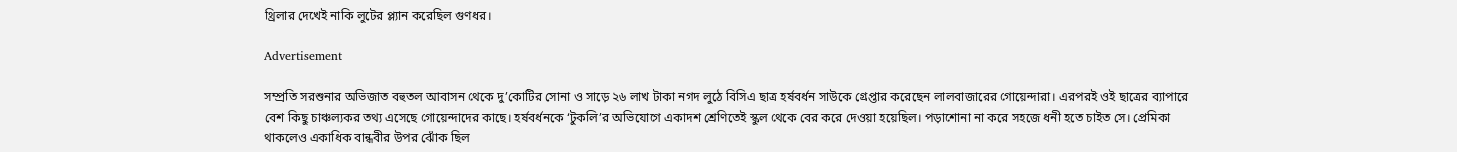থ্রিলার দেখেই নাকি লুটের প্ল্যান করেছিল গুণধর।

Advertisement

সম্প্রতি সরশুনার অভিজাত বহুতল আবাসন থেকে দু’কোটির সোনা ও সাড়ে ২৬ লাখ টাকা নগদ লুঠে বিসিএ ছাত্র হর্ষবর্ধন সাউকে গ্রেপ্তার করেছেন লালবাজারের গোয়েন্দারা। এরপরই ওই ছাত্রের ব্যাপারে বেশ কিছু চাঞ্চল্যকর তথ্য এসেছে গোয়েন্দাদের কাছে। হর্ষবর্ধনকে ‘টুকলি’র অভিযোগে একাদশ শ্রেণিতেই স্কুল থেকে বের করে দেওয়া হয়েছিল। পড়াশোনা না করে সহজে ধনী হতে চাইত সে। প্রেমিকা থাকলেও একাধিক বান্ধবীর উপর ঝোঁক ছিল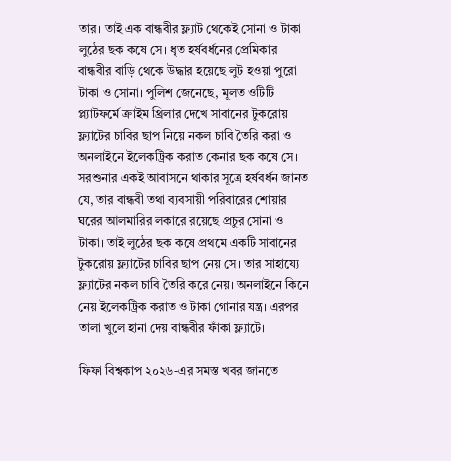তার। তাই এক বান্ধবীর ফ্ল্যাট থেকেই সোনা ও টাকা লুঠের ছক কষে সে। ধৃত হর্ষবর্ধনের প্রেমিকার বান্ধবীর বাড়ি থেকে উদ্ধার হয়েছে লুট হওয়া পুরো টাকা ও সোনা। পুলিশ জেনেছে, মূলত ওটিটি প্ল্যাটফর্মে ক্রাইম থ্রিলার দেখে সাবানের টুকরোয় ফ্ল্যাটের চাবির ছাপ নিয়ে নকল চাবি তৈরি করা ও অনলাইনে ইলেকট্রিক করাত কেনার ছক কষে সে। সরশুনার একই আবাসনে থাকার সূত্রে হর্ষবর্ধন জানত যে, তার বান্ধবী তথা ব্যবসায়ী পরিবারের শোয়ার ঘরের আলমারির লকারে রয়েছে প্রচুর সোনা ও টাকা। তাই লুঠের ছক কষে প্রথমে একটি সাবানের টুকরোয় ফ্ল্যাটের চাবির ছাপ নেয় সে। তার সাহায্যে ফ্ল্যাটের নকল চাবি তৈরি করে নেয়। অনলাইনে কিনে নেয় ইলেকট্রিক করাত ও টাকা গোনার যন্ত্র। এরপর তালা খুলে হানা দেয় বান্ধবীর ফাঁকা ফ্ল্যাটে।

ফিফা বিশ্বকাপ ২০২৬-এর সমস্ত খবর জানতে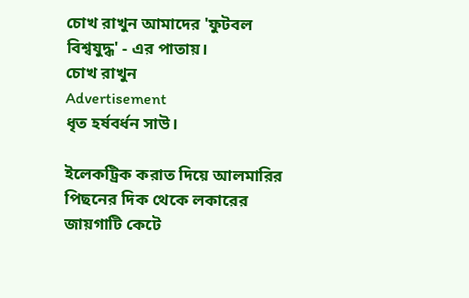চোখ রাখুন আমাদের 'ফুটবল বিশ্বযুদ্ধ' - এর পাতায়।
চোখ রাখুন
Advertisement
ধৃত হর্ষবর্ধন সাউ।

ইলেকট্রিক করাত দিয়ে আলমারির পিছনের দিক থেকে লকারের জায়গাটি কেটে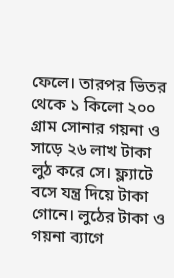ফেলে। তারপর ভিতর থেকে ১ কিলো ২০০ গ্রাম সোনার গয়না ও সাড়ে ২৬ লাখ টাকা লুঠ করে সে। ফ্ল্যাটে বসে যন্ত্র দিয়ে টাকা গোনে। লুঠের টাকা ও গয়না ব্যাগে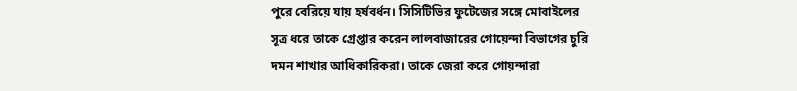পুরে বেরিয়ে যায় হর্ষবর্ধন। সিসিটিভির ফুটেজের সঙ্গে মোবাইলের সূত্র ধরে তাকে গ্রেপ্তার করেন লালবাজারের গোয়েন্দা বিভাগের চুরি দমন শাখার আধিকারিকরা। তাকে জেরা করে গোয়ন্দারা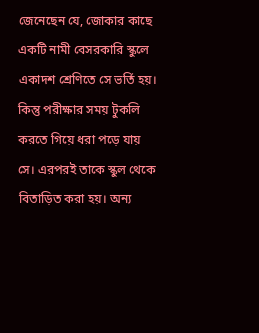জেনেছেন যে, জোকার কাছে একটি নামী বেসরকারি স্কুলে একাদশ শ্রেণিতে সে ভর্তি হয়। কিন্তু পরীক্ষার সময় টুকলি করতে গিয়ে ধরা পড়ে যায় সে। এরপরই তাকে স্কুল থেকে বিতাড়িত করা হয়। অন্য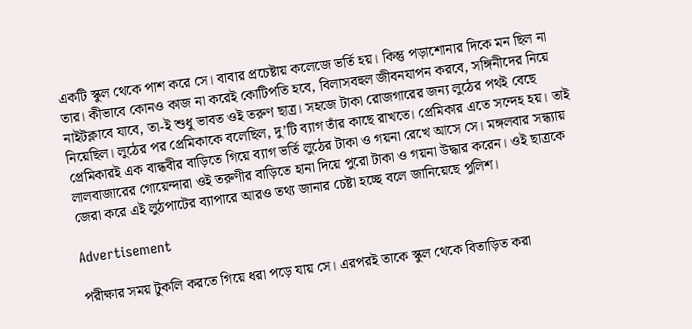একটি স্কুল থেকে পাশ করে সে। বাবার প্রচেষ্টায় কলেজে ভর্তি হয়। কিন্তু পড়াশোনার দিকে মন ছিল না তার। কীভাবে কোনও কাজ না করেই কোটিপতি হবে, বিলাসবহুল জীবনযাপন করবে, সঙ্গিনীদের নিয়ে নাইটক্লাবে যাবে, তা-ই শুধু ভাবত ওই তরুণ ছাত্র। সহজে টাকা রোজগারের জন্য লুঠের পথই বেছে নিয়েছিল। লুঠের পর প্রেমিকাকে বলেছিল, দু’টি ব্যাগ তাঁর কাছে রাখতে। প্রেমিকার এতে সন্দেহ হয়। তাই প্রেমিকারই এক বান্ধবীর বাড়িতে গিয়ে ব্যাগ ভর্তি লুঠের টাকা ও গয়না রেখে আসে সে। মঙ্গলবার সন্ধ্যায় লালবাজারের গোয়েন্দারা ওই তরুণীর বাড়িতে হানা দিয়ে পুরো টাকা ও গয়না উদ্ধার করেন। ওই ছাত্রকে জেরা করে এই লুঠপাটের ব্যাপারে আরও তথ্য জানার চেষ্টা হচ্ছে বলে জানিয়েছে পুলিশ।

Advertisement

পরীক্ষার সময় টুকলি করতে গিয়ে ধরা পড়ে যায় সে। এরপরই তাকে স্কুল থেকে বিতাড়িত করা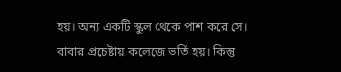হয়। অন্য একটি স্কুল থেকে পাশ করে সে। বাবার প্রচেষ্টায় কলেজে ভর্তি হয়। কিন্তু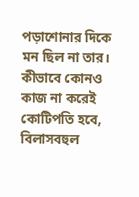পড়াশোনার দিকে মন ছিল না তার। কীভাবে কোনও কাজ না করেই কোটিপতি হবে, বিলাসবহুল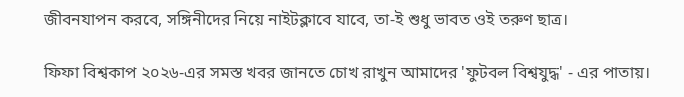জীবনযাপন করবে, সঙ্গিনীদের নিয়ে নাইটক্লাবে যাবে, তা-ই শুধু ভাবত ওই তরুণ ছাত্র।

ফিফা বিশ্বকাপ ২০২৬-এর সমস্ত খবর জানতে চোখ রাখুন আমাদের 'ফুটবল বিশ্বযুদ্ধ' - এর পাতায়।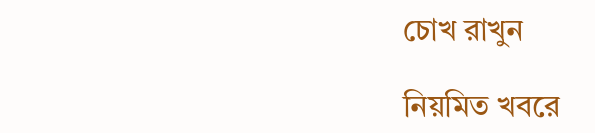চোখ রাখুন

নিয়মিত খবরে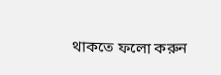থাকতে ফলো করুন